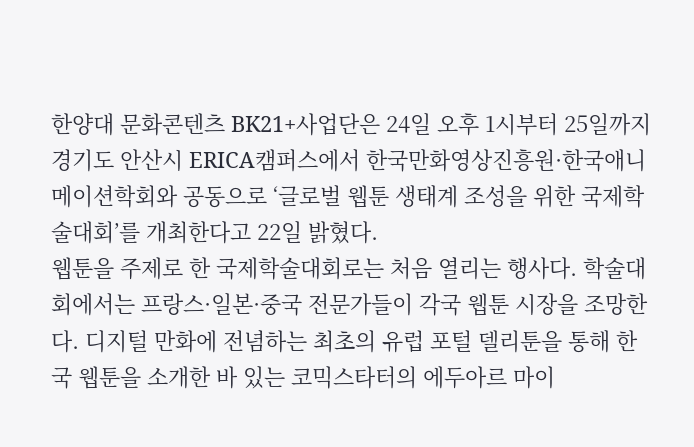한양대 문화콘텐츠 BK21+사업단은 24일 오후 1시부터 25일까지 경기도 안산시 ERICA캠퍼스에서 한국만화영상진흥원·한국애니메이션학회와 공동으로 ‘글로벌 웹툰 생태계 조성을 위한 국제학술대회’를 개최한다고 22일 밝혔다.
웹툰을 주제로 한 국제학술대회로는 처음 열리는 행사다. 학술대회에서는 프랑스·일본·중국 전문가들이 각국 웹툰 시장을 조망한다. 디지털 만화에 전념하는 최초의 유럽 포털 델리툰을 통해 한국 웹툰을 소개한 바 있는 코믹스타터의 에두아르 마이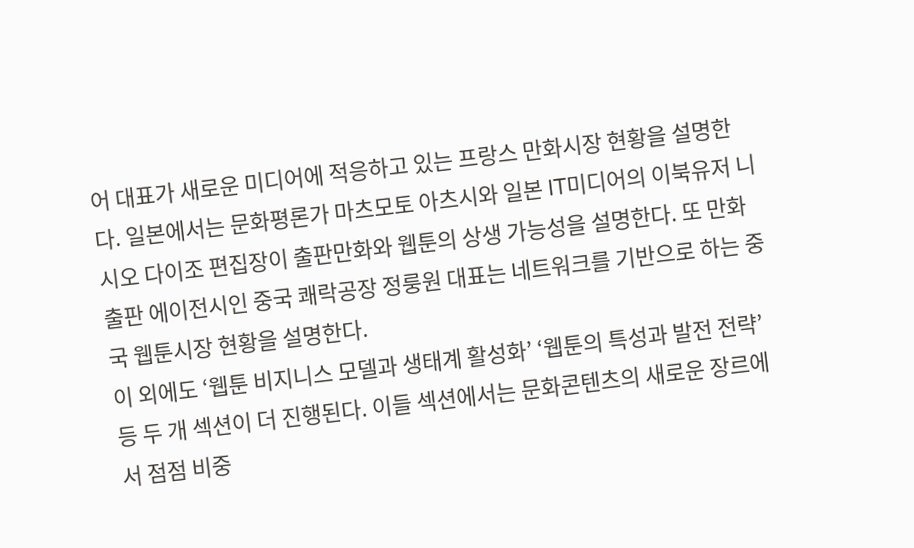어 대표가 새로운 미디어에 적응하고 있는 프랑스 만화시장 현황을 설명한다. 일본에서는 문화평론가 마츠모토 아츠시와 일본 IT미디어의 이북유저 니시오 다이조 편집장이 출판만화와 웹툰의 상생 가능성을 설명한다. 또 만화출판 에이전시인 중국 쾌락공장 정룽원 대표는 네트워크를 기반으로 하는 중국 웹툰시장 현황을 설명한다.
이 외에도 ‘웹툰 비지니스 모델과 생태계 활성화’ ‘웹툰의 특성과 발전 전략’ 등 두 개 섹션이 더 진행된다. 이들 섹션에서는 문화콘텐츠의 새로운 장르에서 점점 비중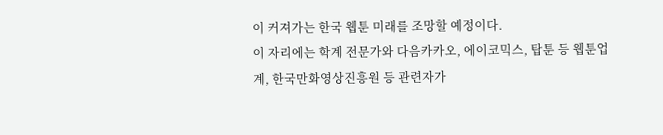이 커져가는 한국 웹툰 미래를 조망할 예정이다.
이 자리에는 학계 전문가와 다음카카오, 에이코믹스, 탑툰 등 웹툰업계, 한국만화영상진흥원 등 관련자가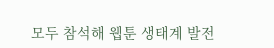모두 참석해 웹툰 생태계 발전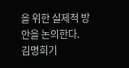을 위한 실제적 방안을 논의한다.
김명희기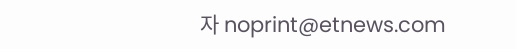자 noprint@etnews.com